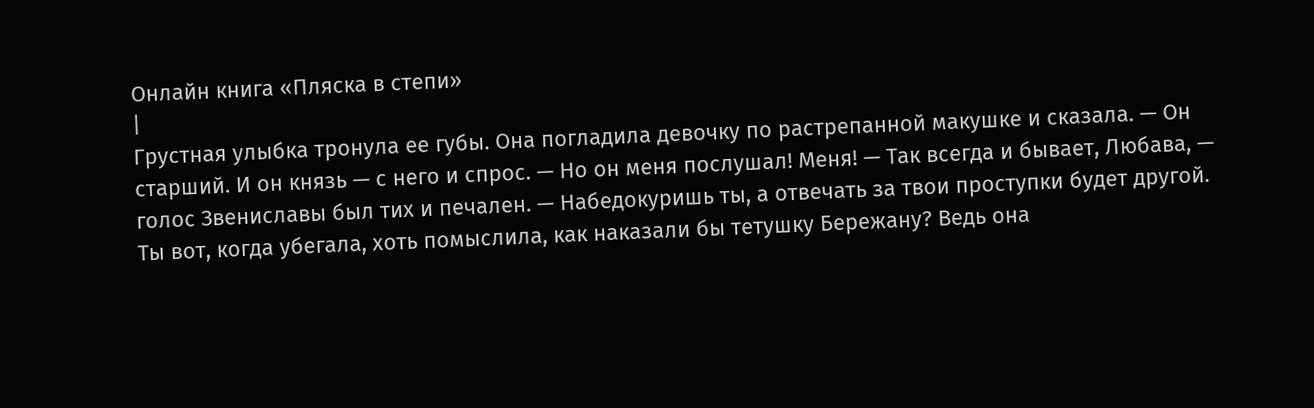Онлайн книга «Пляска в степи»
|
Грустная улыбка тронула ее губы. Она погладила девочку по растрепанной макушке и сказала. — Он старший. И он князь — с него и спрос. — Но он меня послушал! Меня! — Так всегда и бывает, Любава, — голос Звениславы был тих и печален. — Набедокуришь ты, а отвечать за твои проступки будет другой. Ты вот, когда убегала, хоть помыслила, как наказали бы тетушку Бережану? Ведь она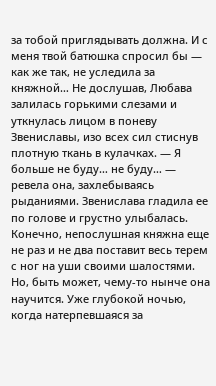за тобой приглядывать должна. И с меня твой батюшка спросил бы — как же так, не уследила за княжной… Не дослушав, Любава залилась горькими слезами и уткнулась лицом в поневу Звениславы, изо всех сил стиснув плотную ткань в кулачках. — Я больше не буду… не буду… — ревела она, захлебываясь рыданиями. Звенислава гладила ее по голове и грустно улыбалась. Конечно, непослушная княжна еще не раз и не два поставит весь терем с ног на уши своими шалостями. Но, быть может, чему-то нынче она научится. Уже глубокой ночью, когда натерпевшаяся за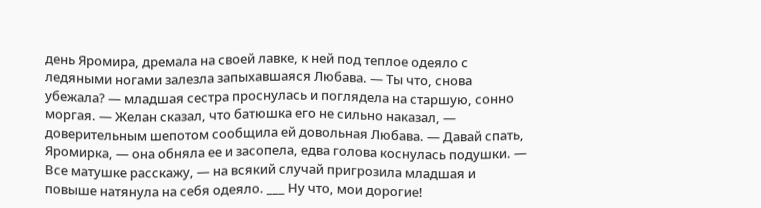день Яромира, дремала на своей лавке, к ней под теплое одеяло с ледяными ногами залезла запыхавшаяся Любава. — Ты что, снова убежала? — младшая сестра проснулась и поглядела на старшую, сонно моргая. — Желан сказал, что батюшка его не сильно наказал, — доверительным шепотом сообщила ей довольная Любава. — Давай спать, Яромирка, — она обняла ее и засопела, едва голова коснулась подушки. — Все матушке расскажу, — на всякий случай пригрозила младшая и повыше натянула на себя одеяло. ___ Ну что, мои дорогие!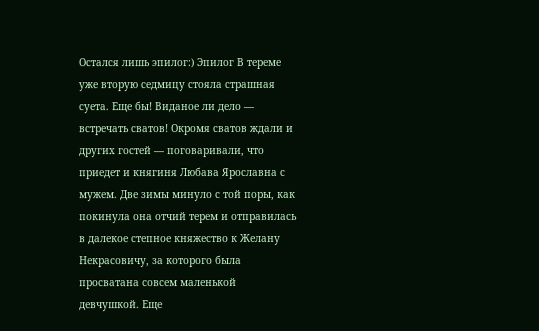Остался лишь эпилог:) Эпилог В тереме уже вторую седмицу стояла страшная суета. Еще бы! Виданое ли дело — встречать сватов! Окромя сватов ждали и других гостей — поговаривали, что приедет и княгиня Любава Ярославна с мужем. Две зимы минуло с той поры, как покинула она отчий терем и отправилась в далекое степное княжество к Желану Некрасовичу, за которого была просватана совсем маленькой девчушкой. Еще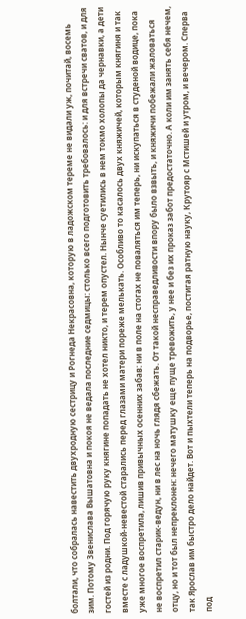болтали, что собралась навестить двухродную сестрицу и Рогнеда Некрасовна, которую в ладожском тереме не видали уж, почитай, восемь зим. Потому Звенислава Вышатовна и покоя не ведала последние седмицы: столько всего подготовить требовалось: и для встречи сватов, и для гостей из родни. Под горячую руку княгине попадать не хотел никто, и терем опустел. Нынче суетились в нем токмо холопы да чернавки, а дети вместе с ладушкой-невестой старались перед глазами матери пореже мелькать. Особливо то касалось двух княжичей, которым княгиня и так уже многое воспретила, лишив привычных осенних забав: ни в поле на стогах не поваляться им теперь, ни искупаться в студеной водице, пока не воспретил старик-ведун, ни в лес на ночь глядя сбежать. От такой несправедливости впору было взвыть, и княжичи побежали жаловаться отцу, но и тот был непреклонен: нечего матушку еще пуще тревожить, у нее и без их проказ забот предостаточно. А коли им занять себя нечем, так Ярослав им быстро дело найдет. Вот и пыхтели теперь на подворье, постигая ратную науку, Крутояр с Мстишей и утром, и вечером. Сперва под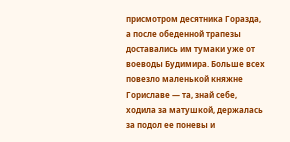присмотром десятника Горазда, а после обеденной трапезы доставались им тумаки уже от воеводы Будимира. Больше всех повезло маленькой княжне Гориславе — та, знай себе, ходила за матушкой, держалась за подол ее поневы и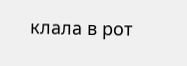клала в рот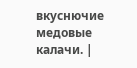вкуснючие медовые калачи. |